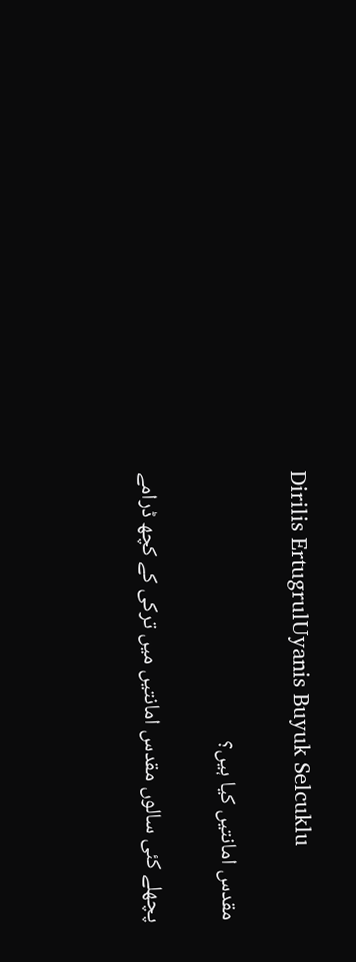Dirilis ErtugrulUyanis Buyuk Selcuklu

مقدس امانتیں کیا ہیں؟

پچھلے کئی سالوں مقدس امانتیں میں ترکی کے کچھ ڈرامے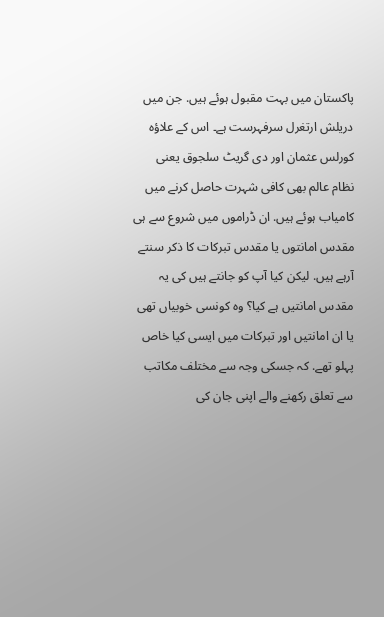پاکستان میں بہت مقبول ہوئے ہیں. جن میں دریلش ارتغرل سرفہرست ہے۔ اس کے علاؤہ کورلس عثمان اور دی گریٹ سلجوق یعنی نظام عالم بھی کافی شہرت حاصل کرنے میں کامیاب ہوئے ہیں. ان ڈراموں میں شروع سے ہی مقدس امانتوں یا مقدس تبرکات کا ذکر سنتے آرہے ہیں. لیکن کیا آپ کو جانتے ہیں کی یہ مقدس امانتیں ہے کیا؟ وہ کونسی خوبیاں تھی یا ان امانتیں اور تبرکات میں ایسی کیا خاص پہلو تھے. کہ جسکی وجہ سے مختلف مکاتب سے تعلق رکھنے والے اپنی جان کی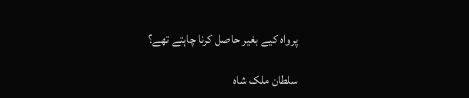پرواہ کیے بغیر حاصل کرنا چاہتے تھے؟

سلطان ملک شاہ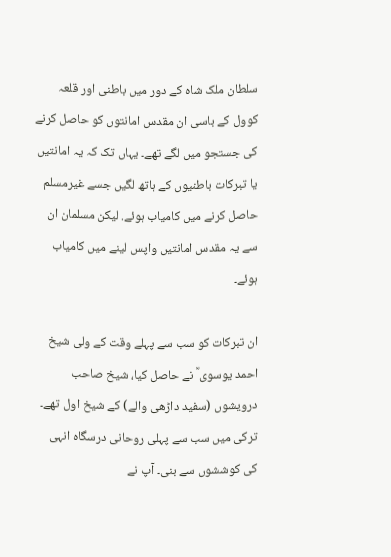سلطان ملک شاہ کے دور میں باطنی اور قلعہ کوول کے باسی ان مقدس امانتوں کو حاصل کرنے کی جستجو میں لگے تھے۔ یہاں تک کہ یہ امانتیں یا تبرکات باطنیوں کے ہاتھ لگیں جسے غیرمسلم حاصل کرنے میں کامیاب ہوئے. لیکن مسلمان ان سے یہ مقدس امانتیں واپس لینے میں کامیاب ہوئے۔

ان تبرکات کو سب سے پہلے وقت کے ولی شیخ احمد یوسوی ؒ نے حاصل کیا، شیخ صاحب درویشوں (سفید داڑھی والے) کے شیخ اول تھے۔ ترکی میں سب سے پہلی روحانی درسگاہ انہی کی کوششوں سے بنی۔ آپ نے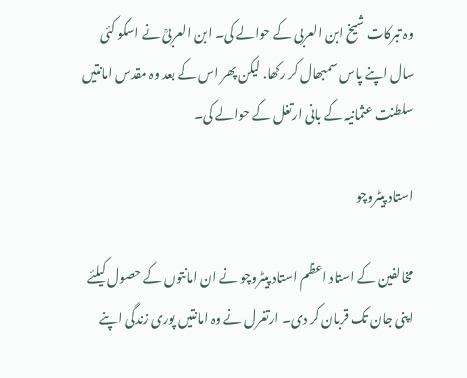وہ تبرکات شیخ ابن العربی کے حوالے کی۔ ابن العربیؒ نے اسکو کئی سال اپنے پاس سمبھال کر رکھا. لیکن پھر اس کے بعد وہ مقدس امانتیں سلطنت عثمانیہ کے بانی ارتغل کے حوالے کی۔

استاد پیٹروچو

مخالفین کے استاد اعظم استاد پیٹروچو نے ان امانتوں کے حصول کیلئے اپنی جان تک قربان کر دی۔ ارتغرل نے وہ امانتیں پوری زندگی اپنے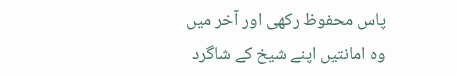پاس محفوظ رکھی اور آخر میں وہ امانتیں اپنے شیخ کے شاگرد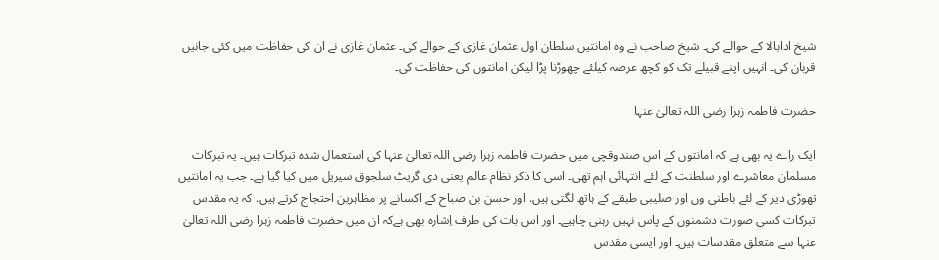شیخ ادابالا کے حوالے کی۔ شیخ صاحب نے وہ امانتیں سلطان اول عثمان غازی کے حوالے کی۔ عثمان غازی نے ان کی حفاظت میں کئی جانیں قربان کی۔ انہیں اپنے قبیلے تک کو کچھ عرصہ کیلئے چھوڑنا پڑا لیکن امانتوں کی حفاظت کی۔

حضرت فاطمہ زہرا رضی اللہ تعالیٰ عنہا

ایک راے یہ بھی ہے کہ امانتوں کے اس صندوقچی میں حضرت فاطمہ زہرا رضی اللہ تعالیٰ عنہا کی استعمال شدہ تبرکات ہیں۔ یہ تبرکات مسلمان معاشرے اور سلطنت کے لئے انتہائی اہم تھی۔ اسی کا ذکر نظام عالم یعنی دی گریٹ سلجوق سیریل میں کیا گیا ہے۔ جب یہ امانتیں تھوڑی دیر کے لئے باطنی وں اور صلیبی طبقے کے ہاتھ لگتی ہیں. اور حسن بن صباح کے اکسانے پر مظاہرین احتجاج کرتے ہیں. کہ یہ مقدس تبرکات کسی صورت دشمنوں کے پاس نہیں رہنی چاہیے۔ اور اس بات کی طرف اِشارہ بھی ہےکہ ان میں حضرت فاطمہ زہرا رضی اللہ تعالیٰ عنہا سے متعلق مقدسات ہیں۔ اور ایسی مقدس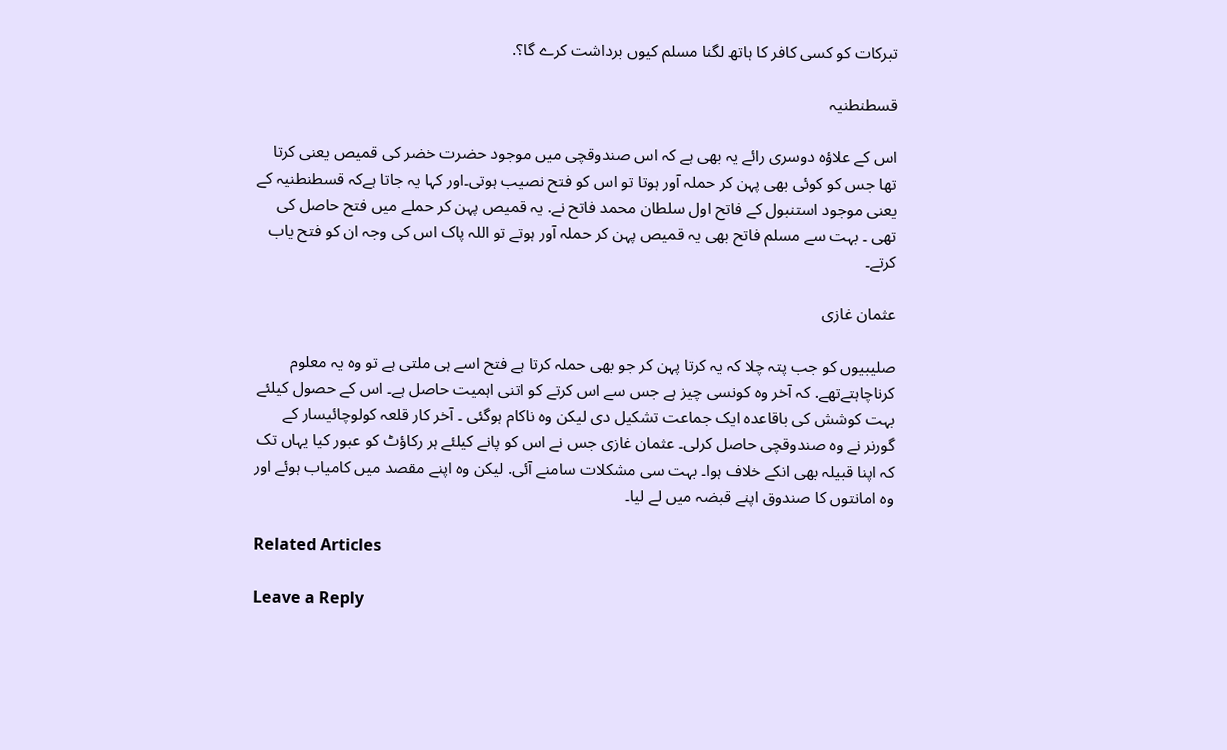تبرکات کو کسی کافر کا ہاتھ لگنا مسلم کیوں برداشت کرے گا؟.

قسطنطنیہ

اس کے علاؤہ دوسری رائے یہ بھی ہے کہ اس صندوقچی میں موجود حضرت خضر کی قمیص یعنی کرتا تھا جس کو کوئی بھی پہن کر حملہ آور ہوتا تو اس کو فتح نصیب ہوتی۔اور کہا یہ جاتا ہےکہ قسطنطنیہ کے یعنی موجود استنبول کے فاتح اول سلطان محمد فاتح نے. یہ قمیص پہن کر حملے میں فتح حاصل کی تھی ۔ بہت سے مسلم فاتح بھی یہ قمیص پہن کر حملہ آور ہوتے تو اللہ پاک اس کی وجہ ان کو فتح یاب کرتے۔

عثمان غازی

صلیبیوں کو جب پتہ چلا کہ یہ کرتا پہن کر جو بھی حملہ کرتا ہے فتح اسے ہی ملتی ہے تو وہ یہ معلوم کرناچاہتےتھے. کہ آخر وہ کونسی چیز ہے جس سے اس کرتے کو اتنی اہمیت حاصل ہے۔ اس کے حصول کیلئے بہت کوشش کی باقاعدہ ایک جماعت تشکیل دی لیکن وہ ناکام ہوگئی ۔ آخر کار قلعہ کولوچائیسار کے گورنر نے وہ صندوقچی حاصل کرلی۔ عثمان غازی جس نے اس کو پانے کیلئے ہر رکاؤٹ کو عبور کیا یہاں تک کہ اپنا قبیلہ بھی انکے خلاف ہوا۔ بہت سی مشکلات سامنے آئی. لیکن وہ اپنے مقصد میں کامیاب ہوئے اور وہ امانتوں کا صندوق اپنے قبضہ میں لے لیا۔

Related Articles

Leave a Reply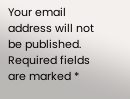Your email address will not be published. Required fields are marked *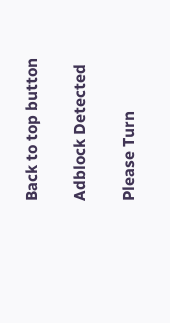Back to top button

Adblock Detected

Please Turn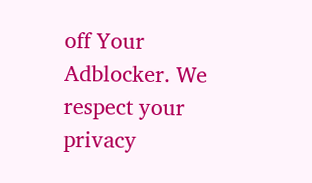off Your Adblocker. We respect your privacy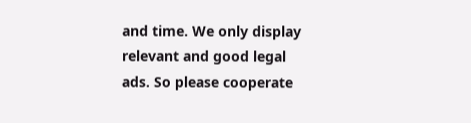and time. We only display relevant and good legal ads. So please cooperate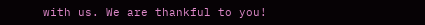with us. We are thankful to you!